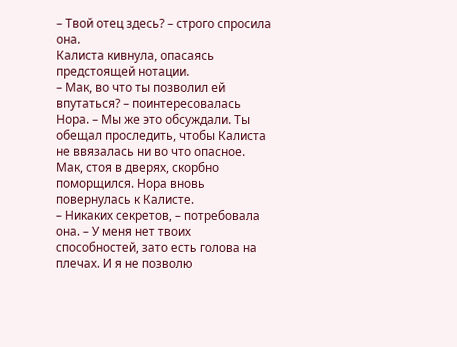– Твой отец здесь? – строго спросила она.
Калиста кивнула, опасаясь предстоящей нотации.
– Мак, во что ты позволил ей впутаться? – поинтересовалась Нора. – Мы же это обсуждали. Ты обещал проследить, чтобы Калиста не ввязалась ни во что опасное.
Мак, стоя в дверях, скорбно поморщился. Нора вновь повернулась к Калисте.
– Никаких секретов, – потребовала она. – У меня нет твоих способностей, зато есть голова на плечах. И я не позволю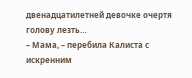двенадцатилетней девочке очертя голову лезть…
– Мама, – перебила Калиста с искренним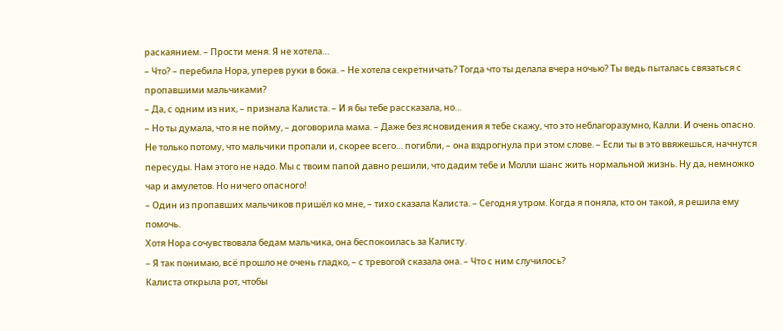раскаянием. – Прости меня. Я не хотела…
– Что? – перебила Нора, уперев руки в бока. – Не хотела секретничать? Тогда что ты делала вчера ночью? Ты ведь пыталась связаться с пропавшими мальчиками?
– Да, с одним из них, – признала Калиста. – И я бы тебе рассказала, но…
– Но ты думала, что я не пойму, – договорила мама. – Даже без ясновидения я тебе скажу, что это неблагоразумно, Калли. И очень опасно. Не только потому, что мальчики пропали и, скорее всего… погибли, – она вздрогнула при этом слове. – Если ты в это ввяжешься, начнутся пересуды. Нам этого не надо. Мы с твоим папой давно решили, что дадим тебе и Молли шанс жить нормальной жизнь. Ну да, немножко чар и амулетов. Но ничего опасного!
– Один из пропавших мальчиков пришёл ко мне, – тихо сказала Калиста. – Сегодня утром. Когда я поняла, кто он такой, я решила ему помочь.
Хотя Нора сочувствовала бедам мальчика, она беспокоилась за Калисту.
– Я так понимаю, всё прошло не очень гладко, – с тревогой сказала она. – Что с ним случилось?
Калиста открыла рот, чтобы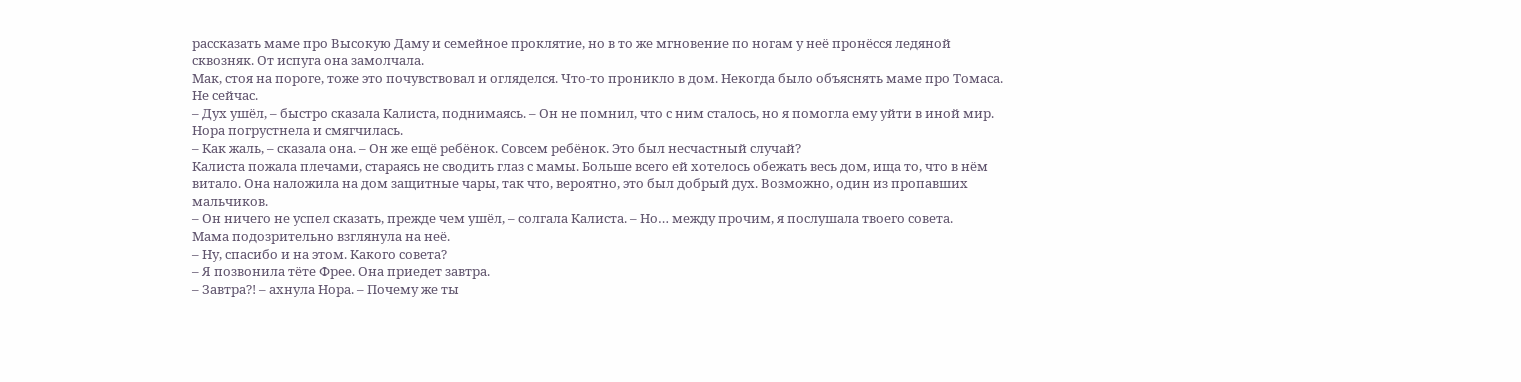рассказать маме про Высокую Даму и семейное проклятие, но в то же мгновение по ногам у неё пронёсся ледяной сквозняк. От испуга она замолчала.
Мак, стоя на пороге, тоже это почувствовал и огляделся. Что-то проникло в дом. Некогда было объяснять маме про Томаса. Не сейчас.
– Дух ушёл, – быстро сказала Калиста, поднимаясь. – Он не помнил, что с ним сталось, но я помогла ему уйти в иной мир.
Нора погрустнела и смягчилась.
– Как жаль, – сказала она. – Он же ещё ребёнок. Совсем ребёнок. Это был несчастный случай?
Калиста пожала плечами, стараясь не сводить глаз с мамы. Больше всего ей хотелось обежать весь дом, ища то, что в нём витало. Она наложила на дом защитные чары, так что, вероятно, это был добрый дух. Возможно, один из пропавших мальчиков.
– Он ничего не успел сказать, прежде чем ушёл, – солгала Калиста. – Но… между прочим, я послушала твоего совета.
Мама подозрительно взглянула на неё.
– Ну, спасибо и на этом. Какого совета?
– Я позвонила тёте Фрее. Она приедет завтра.
– Завтра?! – ахнула Нора. – Почему же ты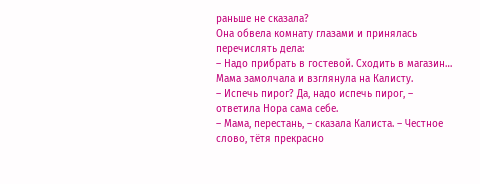раньше не сказала?
Она обвела комнату глазами и принялась перечислять дела:
– Надо прибрать в гостевой. Сходить в магазин…
Мама замолчала и взглянула на Калисту.
– Испечь пирог? Да, надо испечь пирог, – ответила Нора сама себе.
– Мама, перестань, – сказала Калиста. – Честное слово, тётя прекрасно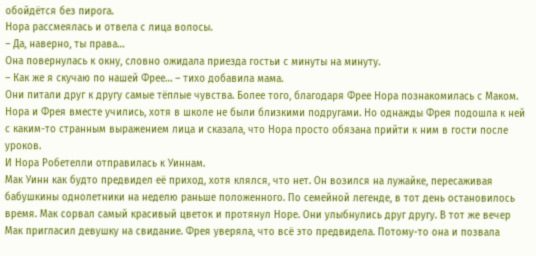обойдётся без пирога.
Нора рассмеялась и отвела с лица волосы.
– Да, наверно, ты права…
Она повернулась к окну, словно ожидала приезда гостьи с минуты на минуту.
– Как же я скучаю по нашей Фрее… – тихо добавила мама.
Они питали друг к другу самые тёплые чувства. Более того, благодаря Фрее Нора познакомилась с Маком. Нора и Фрея вместе учились, хотя в школе не были близкими подругами. Но однажды Фрея подошла к ней с каким-то странным выражением лица и сказала, что Нора просто обязана прийти к ним в гости после уроков.
И Нора Робетелли отправилась к Уиннам.
Мак Уинн как будто предвидел её приход, хотя клялся, что нет. Он возился на лужайке, пересаживая бабушкины однолетники на неделю раньше положенного. По семейной легенде, в тот день остановилось время. Мак сорвал самый красивый цветок и протянул Норе. Они улыбнулись друг другу. В тот же вечер Мак пригласил девушку на свидание. Фрея уверяла, что всё это предвидела. Потому-то она и позвала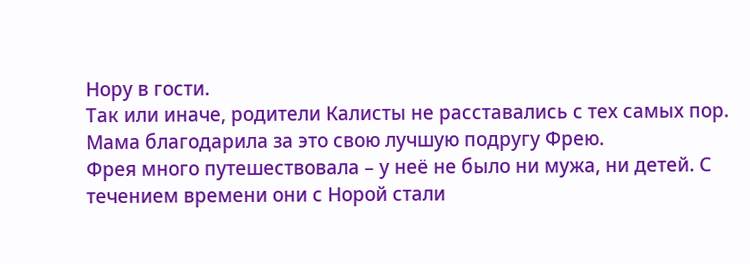Нору в гости.
Так или иначе, родители Калисты не расставались с тех самых пор. Мама благодарила за это свою лучшую подругу Фрею.
Фрея много путешествовала – у неё не было ни мужа, ни детей. С течением времени они с Норой стали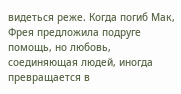видеться реже. Когда погиб Мак, Фрея предложила подруге помощь, но любовь, соединяющая людей, иногда превращается в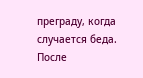преграду, когда случается беда. После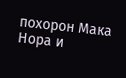похорон Мака Нора и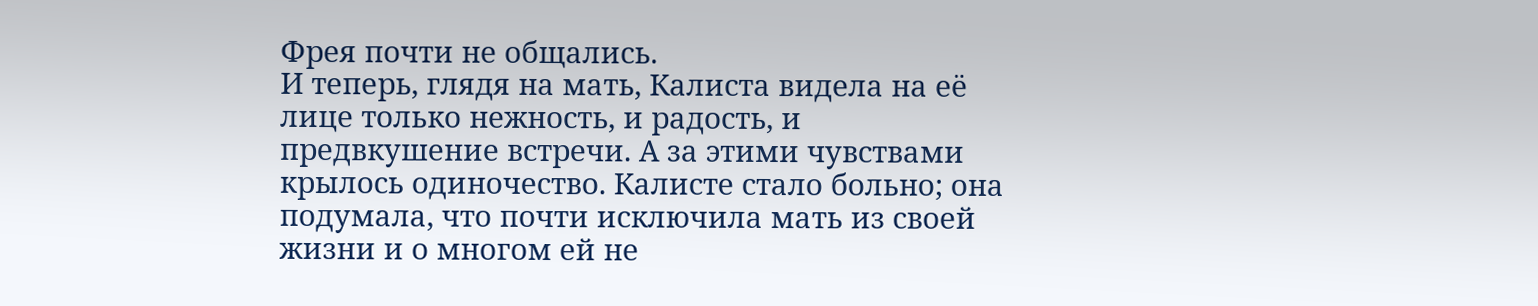Фрея почти не общались.
И теперь, глядя на мать, Калиста видела на её лице только нежность, и радость, и предвкушение встречи. А за этими чувствами крылось одиночество. Калисте стало больно; она подумала, что почти исключила мать из своей жизни и о многом ей не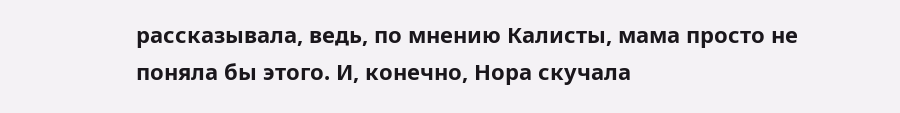рассказывала, ведь, по мнению Калисты, мама просто не поняла бы этого. И, конечно, Нора скучала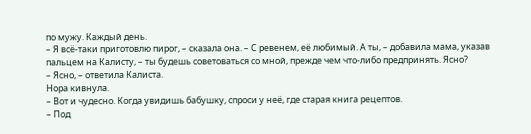по мужу. Каждый день.
– Я всё-таки приготовлю пирог, – сказала она. – С ревенем, её любимый. А ты, – добавила мама, указав пальцем на Калисту, – ты будешь советоваться со мной, прежде чем что-либо предпринять. Ясно?
– Ясно, – ответила Калиста.
Нора кивнула.
– Вот и чудесно. Когда увидишь бабушку, спроси у неё, где старая книга рецептов.
– Под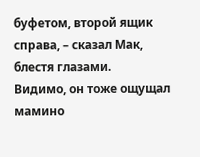буфетом, второй ящик справа, – сказал Мак, блестя глазами.
Видимо, он тоже ощущал мамино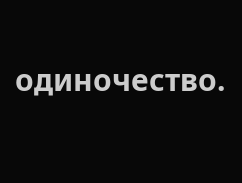одиночество.